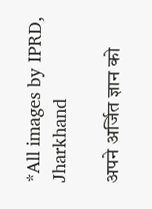*All images by IPRD, Jharkhand

अपने अर्जित ज्ञान को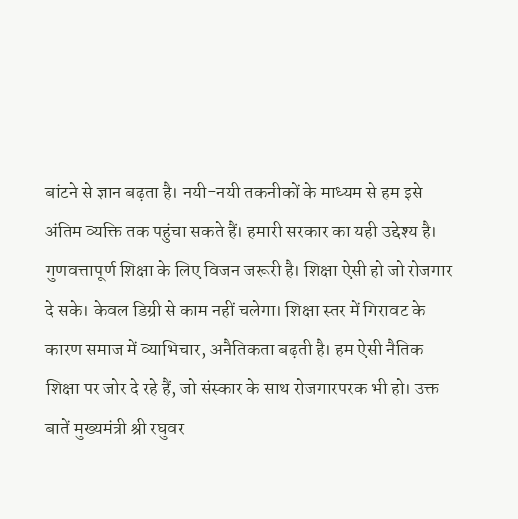बांटने से ज्ञान बढ़ता है। नयी-नयी तकनीकों के माध्यम से हम इसे अंतिम व्यक्ति तक पहुंचा सकते हैं। हमारी सरकार का यही उद्देश्य है। गुणवत्तापूर्ण शिक्षा के लिए विजन जरूरी है। शिक्षा ऐसी हो जो रोजगार दे सके। केवल डिग्री से काम नहीं चलेगा। शिक्षा स्तर में गिरावट के कारण समाज में व्याभिचार, अनैतिकता बढ़ती है। हम ऐसी नैतिक शिक्षा पर जोर दे रहे हैं, जो संस्कार के साथ रोजगारपरक भी हो। उक्त बातें मुख्यमंत्री श्री रघुवर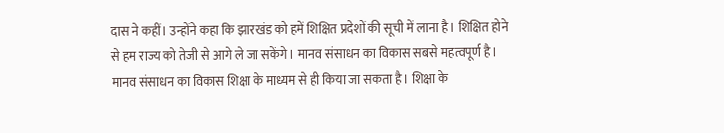दास ने कहीं। उन्होंने कहा कि झारखंड को हमें शिक्षित प्रदेशों की सूची में लाना है। शिक्षित होने से हम राज्य को तेजी से आगे ले जा सकेंगे। मानव संसाधन का विकास सबसे महत्वपूर्ण है। मानव संसाधन का विकास शिक्षा के माध्यम से ही किया जा सकता है। शिक्षा के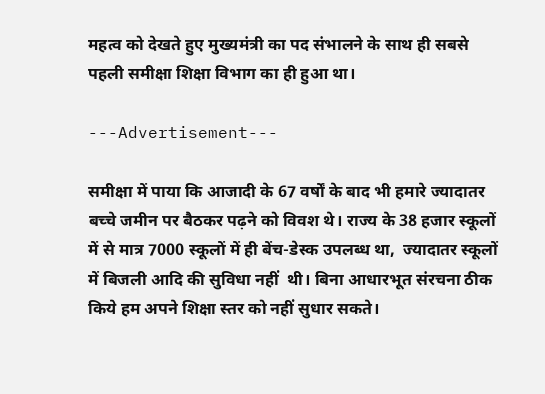महत्व को देखते हुए मुख्यमंत्री का पद संभालने के साथ ही सबसे पहली समीक्षा शिक्षा विभाग का ही हुआ था।

---Advertisement---

समीक्षा में पाया कि आजादी के 67 वर्षों के बाद भी हमारे ज्यादातर बच्चे जमीन पर बैठकर पढ़ने को विवश थे। राज्य के 38 हजार स्कूलों में से मात्र 7000 स्कूलों में ही बेंच-डेस्क उपलब्ध था,  ज्यादातर स्कूलों में बिजली आदि की सुविधा नहीं  थी। बिना आधारभूत संरचना ठीक किये हम अपने शिक्षा स्तर को नहीं सुधार सकते।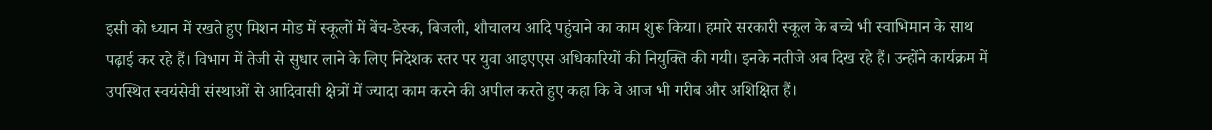इसी को ध्यान में रखते हुए मिशन मोड में स्कूलों में बेंच-डेस्क, बिजली, शौचालय आदि पहुंचाने का काम शुरू किया। हमारे सरकारी स्कूल के बच्चे भी स्वाभिमान के साथ पढ़ाई कर रहे हैं। विभाग में तेजी से सुधार लाने के लिए निदेशक स्तर पर युवा आइएएस अधिकारियों की नियुक्ति की गयी। इनके नतीजे अब दिख रहे हैं। उन्होंने कार्यक्रम में उपस्थित स्वयंसेवी संस्थाओं से आदिवासी क्षेत्रों में ज्यादा काम करने की अपील करते हुए कहा कि वे आज भी गरीब और अशिक्षित हैं।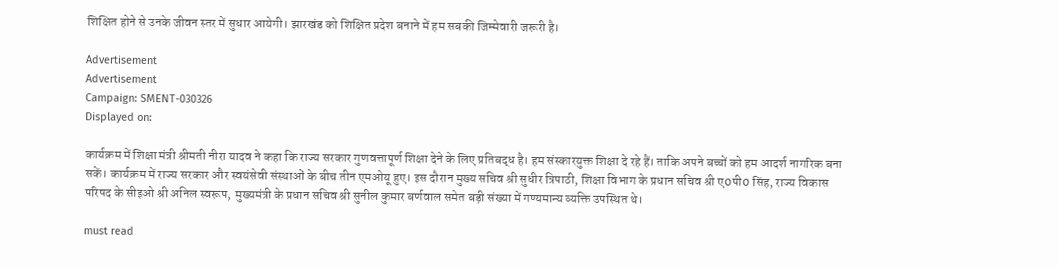शिक्षित होने से उनके जीवन स्तर में सुधार आयेगी। झारखंड को शिक्षित प्रदेश बनाने में हम सबकी जिम्मेवारी जरूरी है।

Advertisement
Advertisement
Campaign: SMENT-030326
Displayed on:

कार्यक्रम में शिक्षा मंत्री श्रीमती नीरा यादव ने कहा कि राज्य सरकार गुणवत्तापूर्ण शिक्षा देने के लिए प्रतिबद्ध है। हम संस्कारयुक्त शिक्षा दे रहे हैं। ताकि अपने बच्चों को हम आदर्श नागरिक बना सकें। कार्यक्रम में राज्य सरकार और स्वयंसेवी संस्थाओं के बीच तीन एमओयू हुए। इस दौरान मुख्य सचिव श्री सुधीर त्रिपाठी, शिक्षा विभाग के प्रधान सचिव श्री ए0पी0 सिंह, राज्य विकास परिषद के सीइओ श्री अनिल स्वरूप, मुख्यमंत्री के प्रधान सचिव श्री सुनील कुमार बर्णवाल समेत बड़ी संख्या में गण्यमान्य व्यक्ति उपस्थित थे।

must read